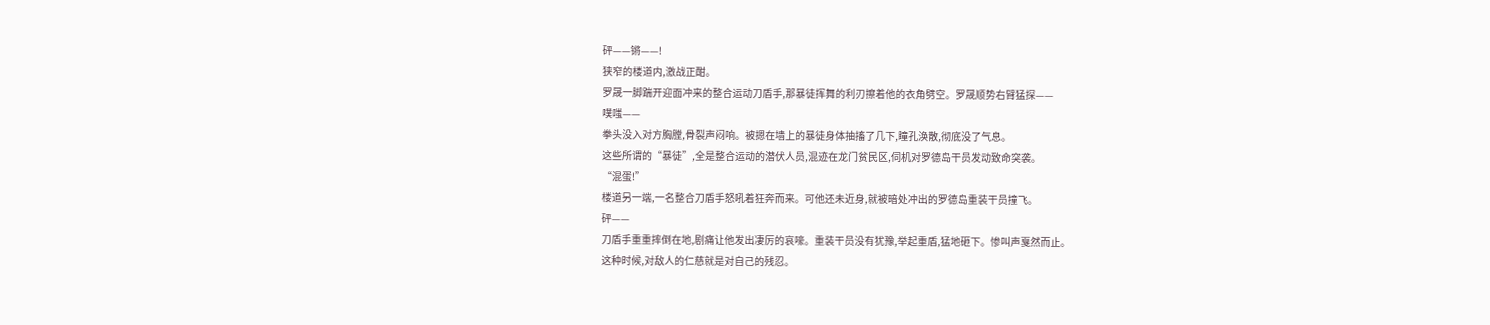砰——锵——!
狭窄的楼道内,激战正酣。
罗晟一脚踹开迎面冲来的整合运动刀盾手,那暴徒挥舞的利刃擦着他的衣角劈空。罗晟顺势右臂猛探——
噗嗤——
拳头没入对方胸膛,骨裂声闷响。被摁在墙上的暴徒身体抽搐了几下,瞳孔涣散,彻底没了气息。
这些所谓的“暴徒”,全是整合运动的潜伏人员,混迹在龙门贫民区,伺机对罗德岛干员发动致命突袭。
“混蛋!”
楼道另一端,一名整合刀盾手怒吼着狂奔而来。可他还未近身,就被暗处冲出的罗德岛重装干员撞飞。
砰——
刀盾手重重摔倒在地,剧痛让他发出凄厉的哀嚎。重装干员没有犹豫,举起重盾,猛地砸下。惨叫声戛然而止。
这种时候,对敌人的仁慈就是对自己的残忍。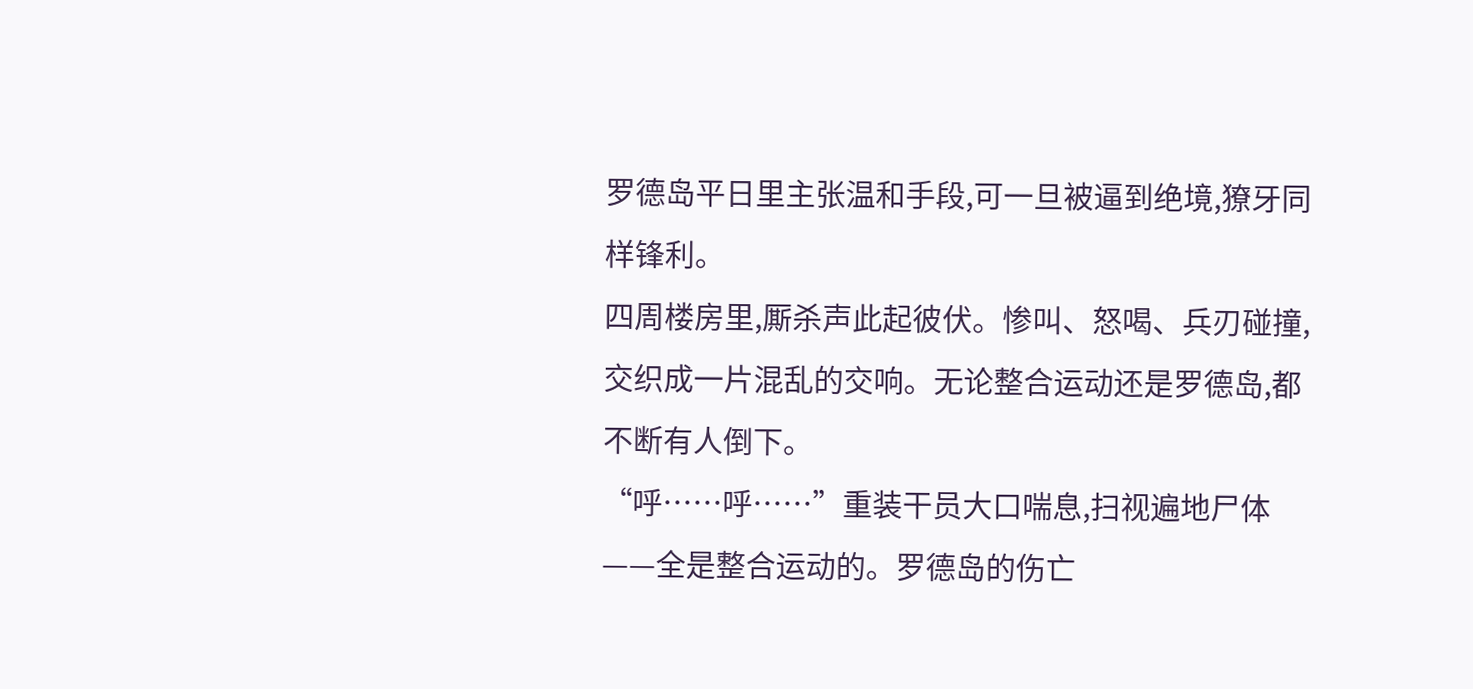罗德岛平日里主张温和手段,可一旦被逼到绝境,獠牙同样锋利。
四周楼房里,厮杀声此起彼伏。惨叫、怒喝、兵刃碰撞,交织成一片混乱的交响。无论整合运动还是罗德岛,都不断有人倒下。
“呼……呼……”重装干员大口喘息,扫视遍地尸体——全是整合运动的。罗德岛的伤亡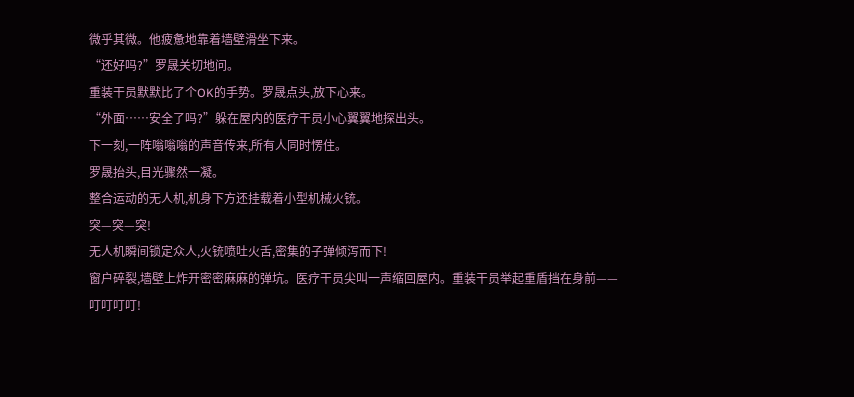微乎其微。他疲惫地靠着墙壁滑坐下来。
“还好吗?”罗晟关切地问。
重装干员默默比了个OK的手势。罗晟点头,放下心来。
“外面……安全了吗?”躲在屋内的医疗干员小心翼翼地探出头。
下一刻,一阵嗡嗡嗡的声音传来,所有人同时愣住。
罗晟抬头,目光骤然一凝。
整合运动的无人机,机身下方还挂载着小型机械火铳。
突—突—突!
无人机瞬间锁定众人,火铳喷吐火舌,密集的子弹倾泻而下!
窗户碎裂,墙壁上炸开密密麻麻的弹坑。医疗干员尖叫一声缩回屋内。重装干员举起重盾挡在身前——
叮叮叮叮!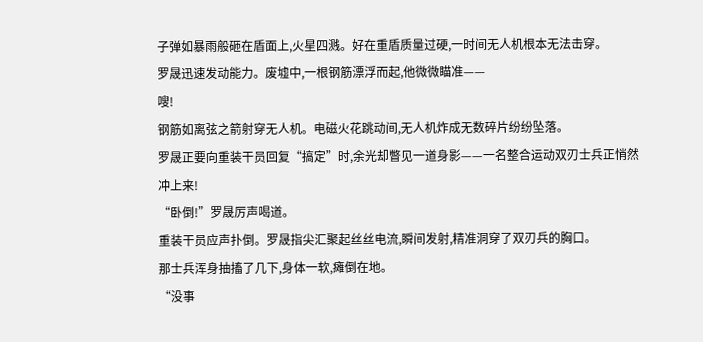子弹如暴雨般砸在盾面上,火星四溅。好在重盾质量过硬,一时间无人机根本无法击穿。
罗晟迅速发动能力。废墟中,一根钢筋漂浮而起,他微微瞄准——
嗖!
钢筋如离弦之箭射穿无人机。电磁火花跳动间,无人机炸成无数碎片纷纷坠落。
罗晟正要向重装干员回复“搞定”时,余光却瞥见一道身影——一名整合运动双刃士兵正悄然冲上来!
“卧倒!”罗晟厉声喝道。
重装干员应声扑倒。罗晟指尖汇聚起丝丝电流,瞬间发射,精准洞穿了双刃兵的胸口。
那士兵浑身抽搐了几下,身体一软,瘫倒在地。
“没事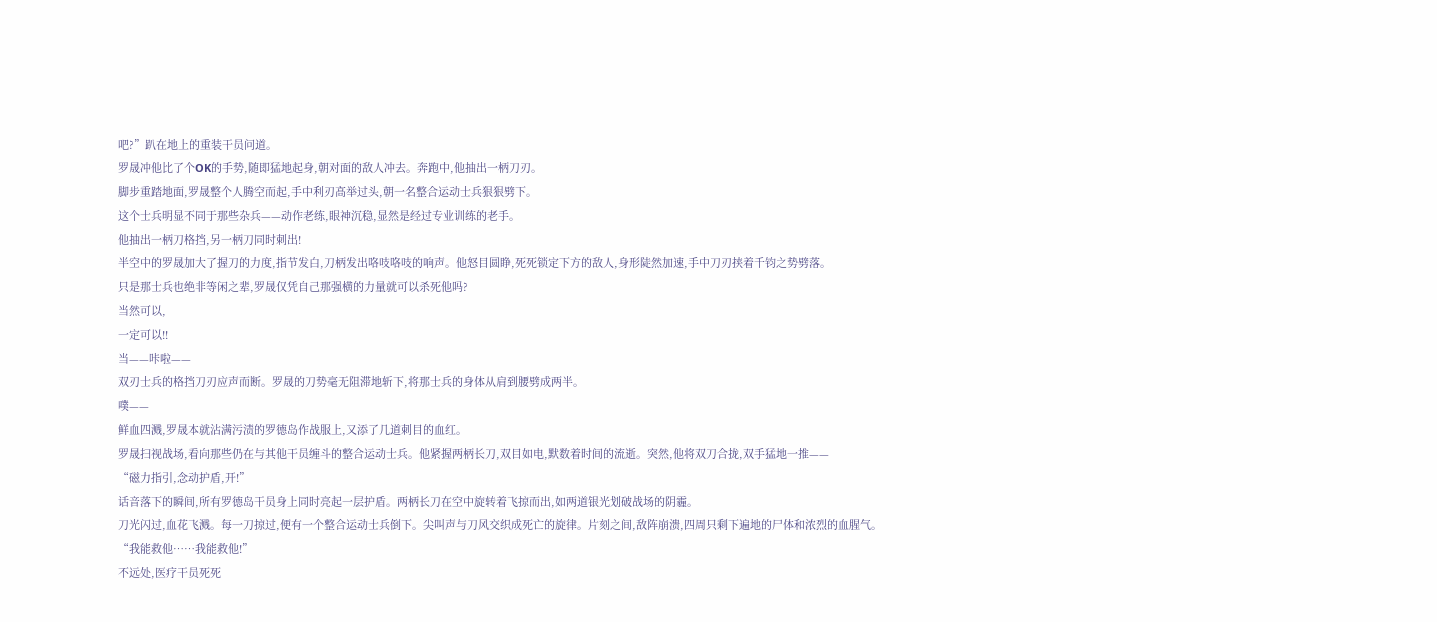吧?”趴在地上的重装干员问道。
罗晟冲他比了个OK的手势,随即猛地起身,朝对面的敌人冲去。奔跑中,他抽出一柄刀刃。
脚步重踏地面,罗晟整个人腾空而起,手中利刃高举过头,朝一名整合运动士兵狠狠劈下。
这个士兵明显不同于那些杂兵——动作老练,眼神沉稳,显然是经过专业训练的老手。
他抽出一柄刀格挡,另一柄刀同时刺出!
半空中的罗晟加大了握刀的力度,指节发白,刀柄发出咯吱咯吱的响声。他怒目圆睁,死死锁定下方的敌人,身形陡然加速,手中刀刃挟着千钧之势劈落。
只是那士兵也绝非等闲之辈,罗晟仅凭自己那强横的力量就可以杀死他吗?
当然可以,
一定可以!!
当——咔啦——
双刃士兵的格挡刀刃应声而断。罗晟的刀势毫无阻滞地斩下,将那士兵的身体从肩到腰劈成两半。
噗——
鲜血四溅,罗晟本就沾满污渍的罗德岛作战服上,又添了几道刺目的血红。
罗晟扫视战场,看向那些仍在与其他干员缠斗的整合运动士兵。他紧握两柄长刀,双目如电,默数着时间的流逝。突然,他将双刀合拢,双手猛地一推——
“磁力指引,念动护盾,开!”
话音落下的瞬间,所有罗德岛干员身上同时亮起一层护盾。两柄长刀在空中旋转着飞掠而出,如两道银光划破战场的阴霾。
刀光闪过,血花飞溅。每一刀掠过,便有一个整合运动士兵倒下。尖叫声与刀风交织成死亡的旋律。片刻之间,敌阵崩溃,四周只剩下遍地的尸体和浓烈的血腥气。
“我能救他……我能救他!”
不远处,医疗干员死死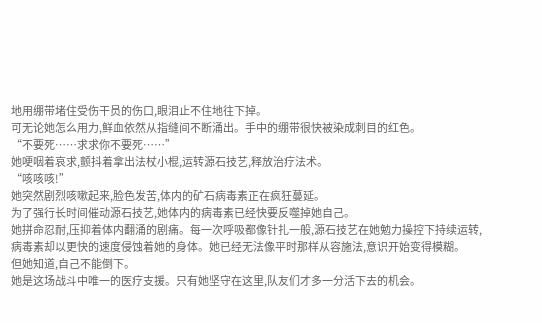地用绷带堵住受伤干员的伤口,眼泪止不住地往下掉。
可无论她怎么用力,鲜血依然从指缝间不断涌出。手中的绷带很快被染成刺目的红色。
“不要死……求求你不要死……”
她哽咽着哀求,颤抖着拿出法杖小棍,运转源石技艺,释放治疗法术。
“咳咳咳!”
她突然剧烈咳嗽起来,脸色发苦,体内的矿石病毒素正在疯狂蔓延。
为了强行长时间催动源石技艺,她体内的病毒素已经快要反噬掉她自己。
她拼命忍耐,压抑着体内翻涌的剧痛。每一次呼吸都像针扎一般,源石技艺在她勉力操控下持续运转,病毒素却以更快的速度侵蚀着她的身体。她已经无法像平时那样从容施法,意识开始变得模糊。
但她知道,自己不能倒下。
她是这场战斗中唯一的医疗支援。只有她坚守在这里,队友们才多一分活下去的机会。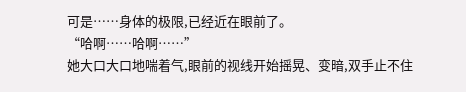可是……身体的极限,已经近在眼前了。
“哈啊……哈啊……”
她大口大口地喘着气,眼前的视线开始摇晃、变暗,双手止不住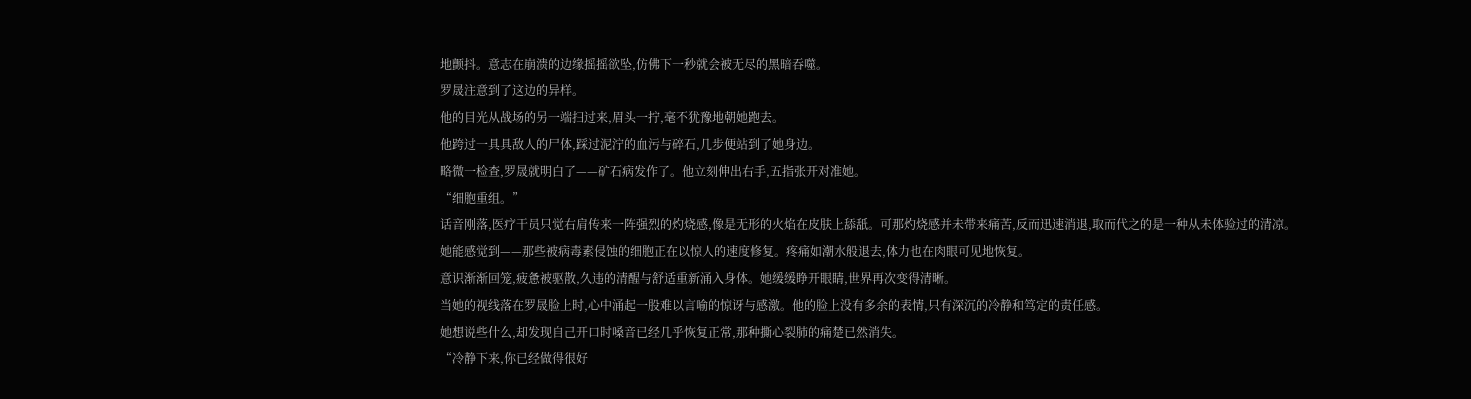地颤抖。意志在崩溃的边缘摇摇欲坠,仿佛下一秒就会被无尽的黑暗吞噬。
罗晟注意到了这边的异样。
他的目光从战场的另一端扫过来,眉头一拧,毫不犹豫地朝她跑去。
他跨过一具具敌人的尸体,踩过泥泞的血污与碎石,几步便站到了她身边。
略微一检查,罗晟就明白了——矿石病发作了。他立刻伸出右手,五指张开对准她。
“细胞重组。”
话音刚落,医疗干员只觉右肩传来一阵强烈的灼烧感,像是无形的火焰在皮肤上舔舐。可那灼烧感并未带来痛苦,反而迅速消退,取而代之的是一种从未体验过的清凉。
她能感觉到——那些被病毒素侵蚀的细胞正在以惊人的速度修复。疼痛如潮水般退去,体力也在肉眼可见地恢复。
意识渐渐回笼,疲惫被驱散,久违的清醒与舒适重新涌入身体。她缓缓睁开眼睛,世界再次变得清晰。
当她的视线落在罗晟脸上时,心中涌起一股难以言喻的惊讶与感激。他的脸上没有多余的表情,只有深沉的冷静和笃定的责任感。
她想说些什么,却发现自己开口时嗓音已经几乎恢复正常,那种撕心裂肺的痛楚已然消失。
“冷静下来,你已经做得很好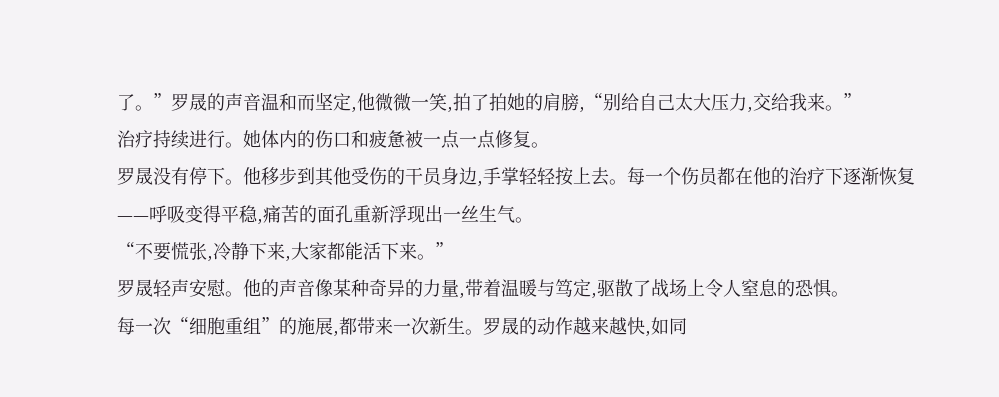了。”罗晟的声音温和而坚定,他微微一笑,拍了拍她的肩膀,“别给自己太大压力,交给我来。”
治疗持续进行。她体内的伤口和疲惫被一点一点修复。
罗晟没有停下。他移步到其他受伤的干员身边,手掌轻轻按上去。每一个伤员都在他的治疗下逐渐恢复——呼吸变得平稳,痛苦的面孔重新浮现出一丝生气。
“不要慌张,冷静下来,大家都能活下来。”
罗晟轻声安慰。他的声音像某种奇异的力量,带着温暖与笃定,驱散了战场上令人窒息的恐惧。
每一次“细胞重组”的施展,都带来一次新生。罗晟的动作越来越快,如同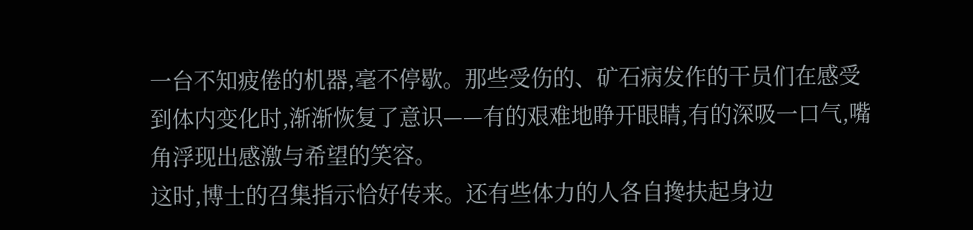一台不知疲倦的机器,毫不停歇。那些受伤的、矿石病发作的干员们在感受到体内变化时,渐渐恢复了意识——有的艰难地睁开眼睛,有的深吸一口气,嘴角浮现出感激与希望的笑容。
这时,博士的召集指示恰好传来。还有些体力的人各自搀扶起身边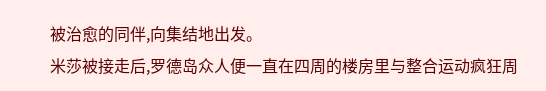被治愈的同伴,向集结地出发。
米莎被接走后,罗德岛众人便一直在四周的楼房里与整合运动疯狂周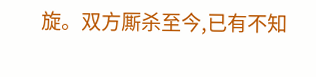旋。双方厮杀至今,已有不知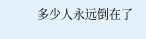多少人永远倒在了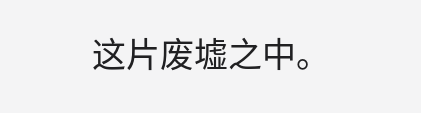这片废墟之中。